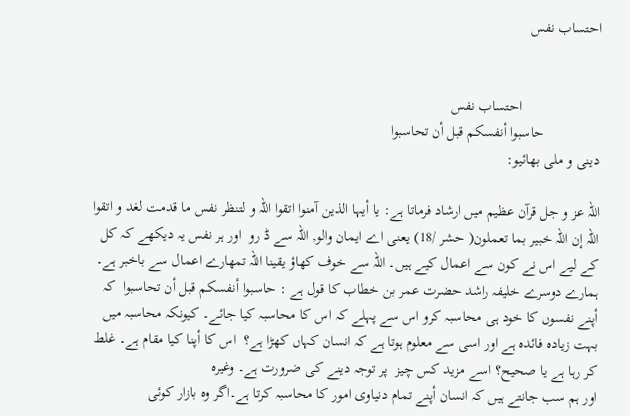احتساب نفس


                     احتساب نفس
               حاسبوا أنفسکم قبل أن تحاسبوا
دینی و ملی بھائیو:

اللہ عز و جل قرآن عظیم میں ارشاد فرماتا ہے: یا أیہا الذین آمنوا اتقوا اللہ و لتنظر نفس ما قدمت لغد و اتقوا اللہ إن اللہ خبیر بما تعملون( حشر /18) یعنی اے ایمان والو, اللہ سے ڈ رو  اور ہر نفس یہ دیکھے کہ کل کے لیے اس نے کون سے اعمال کیے ہیں۔ اللہ سے خوف کھاؤ یقینا اللہ تمھارے اعمال سے باخبر ہے۔
ہمارے دوسرے خلیفہ راشد حضرت عمر بن خطاب کا قول ہے : حاسبوا أنفسکم قبل أن تحاسبوا  کہ أپنے نفسوں کا خود ہی محاسبہ کرو اس سے پہلے کہ اس کا محاسبہ کیا جائے۔ کیونکہ محاسبہ میں بہت زیادہ فائدہ ہے اور اسی سے معلوم ہوتا ہے کہ انسان کہاں کھڑا ہے؟  اس کا أپنا کیا مقام ہے۔ غلط کر رہا ہے یا صحیح؟ اسے مزید کس چیز  پر توجہ دینے کی ضرورت ہے۔ وغیرہ
اور ہم سب جانتے ہیں کہ انسان أپنے تمام دنیاوی امور کا محاسبہ کرتا ہے۔اگر وہ بازار کوئی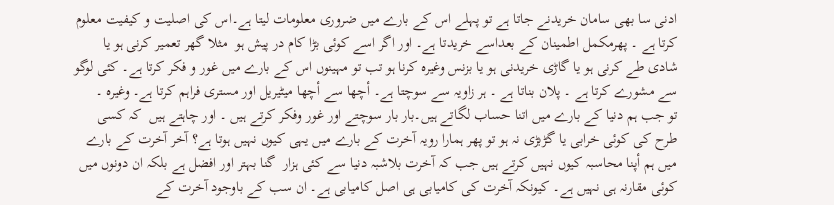ادنى سا بھی سامان خریدنے جاتا ہے تو پہلے اس کے بارے میں ضروری معلومات لیتا ہے۔اس کی اصلیت و کیفیت معلوم کرتا ہے ۔ پھرمکمل اطمینان کے بعداسے خریدتا ہے۔ اور اگر اسے کوئی بڑا کام در پیش ہو  مثلا گھر تعمیر کرنی ہو یا شادی طے کرنی ہو یا گاڑی خریدنی ہو یا بزنس وغیرہ کرنا ہو تب تو مہینوں اس کے بارے میں غور و فکر کرتا ہے۔ کئی لوگو سے مشورے کرتا ہے ۔ پلان بناتا ہے ۔ ہر زاویہ سے سوچتا ہے۔ أچھا سے أچھا میٹیریل اور مستری فراہم کرتا ہے۔ وغیرہ ۔
تو جب ہم دنیا کے بارے میں اتنا حساب لگاتے ہیں۔بار بار سوچتے اور غور وفکر کرتے ہیں ۔ اور چاہتے ہیں  کہ کسی طرح کی کوئی خرابی یا گڑبڑی نہ ہو تو پھر ہمارا رویہ آخرت کے بارے میں یہی کیوں نہیں ہوتا ہے؟ آخر آخرت کے بارے میں ہم أپنا محاسبہ کیوں نہیں کرتے ہیں جب کہ آخرت بلاشبہ دنیا سے کئی ہزار  گنا بہتر اور افضل ہے بلکہ ان دونوں میں کوئی مقارنہ ہی نہیں ہے۔ کیونکہ آخرت کی کامیابی ہی اصل کامیابی ہے۔ ان سب کے باوجود آخرت کے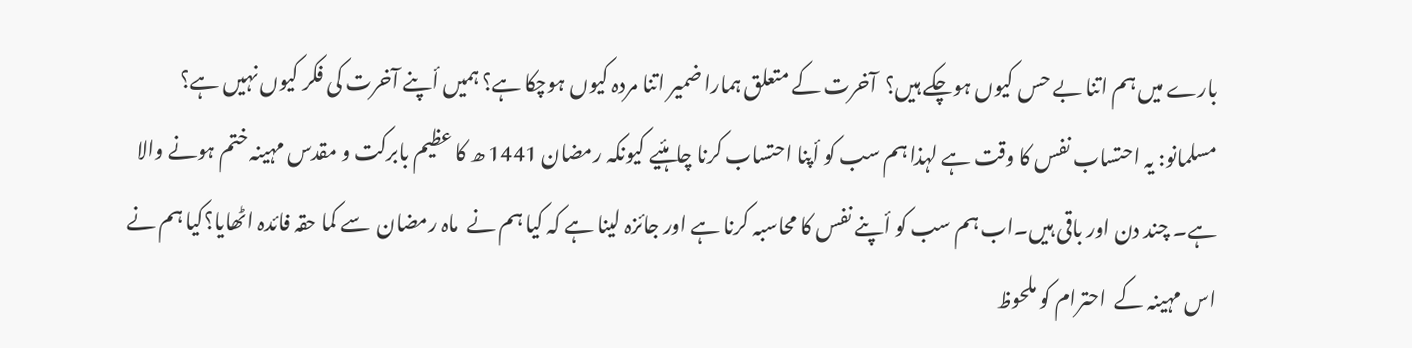بارے میں ہم اتنا بے حس کیوں ہوچکے ہیں؟  آخرت کے متعلق ہمارا ضمیر اتنا مردہ کیوں ہوچکا ہے؟ ہمیں أپنے آخرت کی فکر کیوں نہیں ہے؟
مسلمانو: یہ احتساب نفس کا وقت ہے لہذا ہم سب کو أپنا احتساب کرنا چاہئیے کیونکہ رمضان 1441 ھ کا عظیم بابرکت و مقدس مہینہ ختم ہونے والا ہے۔ چند دن اور باقی ہیں۔اب ہم سب کو أپنے نفس کا محاسبہ کرنا ہے اور جائزہ لینا ہے کہ کیا ہم نے  ماہ رمضان  سے کما حقہ فائدہ اٹھایا؟کیا ہم نے اس مہینہ کے  احترام کو ملحوظ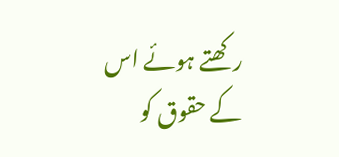رکھتے ہوئے اس کے حقوق کو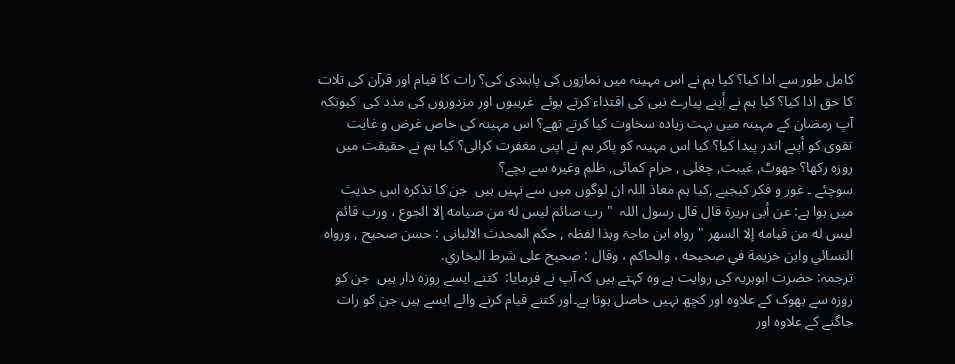کامل طور سے ادا کیا؟ کیا ہم نے اس مہینہ میں نمازوں کی پابندی کی؟ رات کا قیام اور قرآن کی تلات کا حق ادا کیا؟ کیا ہم نے أپنے پیارے نبی کی اقتداء کرتے ہوئے  غریبوں اور مزدوروں کی مدد کی  کیونکہ آپ رمضان کے مہینہ میں بہت زیادہ سخاوت کیا کرتے تھے؟ اس مہینہ کی خاص غرض و غایت تقوی کو أپنے اندر پیدا کیا؟ کیا اس مہینہ کو پاکر ہم نے اپنی مغفرت کرالی؟ کیا ہم نے حقیقت میں روزہ رکھا؟ جھوٹ, غیبت, چغلی , حرام کمائی, ظلم وغیرہ سے بچے؟
سوچئے ۔ غور و فکر کیجیے ,کیا ہم معاذ اللہ ان لوگوں میں سے نہیں ہیں  جن کا تذکرہ اس حدیث میں ہوا ہے: عن أبی ہریرۃ قال قال رسول اللہ  " رب صائم ليس له من صيامه إلا الجوع ، ورب قائم ليس له من قيامه إلا السهر " رواہ ابن ماجۃ وہذا لفظہ , حکم المحدث الالبانی : حسن صحیح , ورواه النسائي وابن خزيمة في صحيحه ، والحاكم ، وقال : صحيح على شرط البخاري.
ترجمہ: حضرت ابوہریہ کی روایت ہے وہ کہتے ہیں کہ آپ نے فرمایا:  کتنے ایسے روزہ دار ہیں  جن کو روزہ سے بھوک کے علاوہ اور کچھ نہیں حاصل ہوتا ہے۔اور کتنے قیام کرنے والے ایسے ہیں جن کو رات جاگنے کے علاوہ اور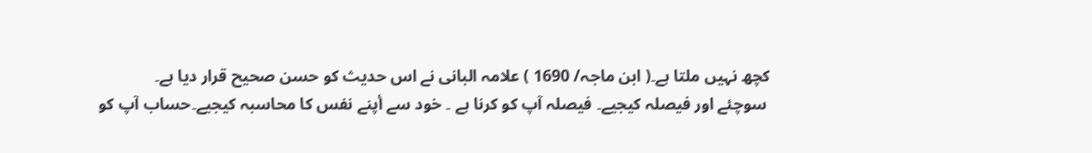کچھ نہیں ملتا ہے۔( ابن ماجہ/ 1690 ) علامہ البانی نے اس حدیث کو حسن صحیح قرار دیا ہے۔
 سوچئے اور فیصلہ کیجیے۔ فیصلہ آپ کو کرنا ہے ۔ خود سے أپنے نفس کا محاسبہ کیجیے۔حساب آپ کو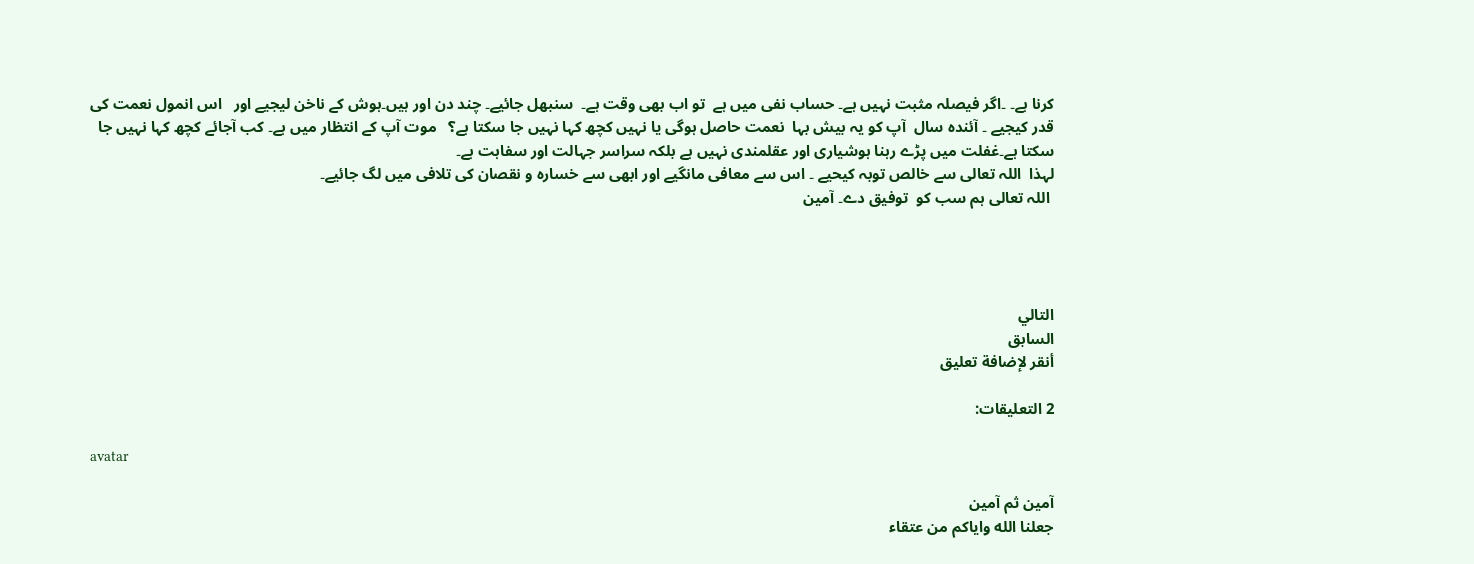کرنا ہے۔ ۔اگر فیصلہ مثبت نہیں ہے۔ حساب نفی میں ہے  تو اب بھی وقت ہے۔  سنبھل جائیے۔ چند دن اور ہیں۔ہوش کے ناخن لیجیے اور   اس انمول نعمت کی قدر کیجیے ۔ آئندہ سال  آپ کو یہ بیش بہا  نعمت حاصل ہوگی یا نہیں کچھ کہا نہیں جا سکتا ہے؟   موت آپ کے انتظار میں ہے۔ کب آجائے کچھ کہا نہیں جا سکتا ہے۔غفلت میں پڑے رہنا ہوشیاری اور عقلمندی نہیں ہے بلکہ سراسر جہالت اور سفاہت ہے۔
لہذا  اللہ تعالى سے خالص توبہ کیحیے ۔ اس سے معافی مانگیے اور ابھی سے خسارہ و نقصان کی تلافی میں لگ جائیے۔
 اللہ تعالى ہم سب کو  توفیق دے۔ آمین




التالي
السابق
أنقر لإضافة تعليق

2 التعليقات:

avatar

آمين ثم آمين
جعلنا الله واياكم من عتقاء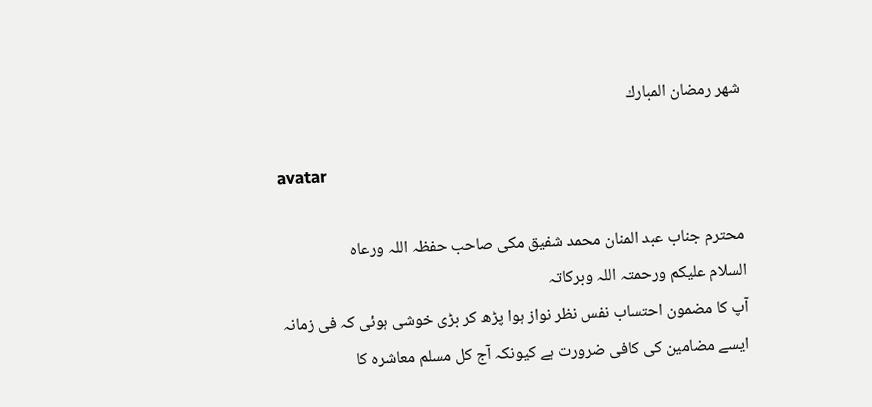شهر رمضان المبارك

avatar

محترم جناب عبد المنان محمد شفیق مکی صاحب حفظہ اللہ ورعاہ
السلام علیکم ورحمتہ اللہ وبرکاتہ
آپ کا مضمون احتساب نفس نظر نواز ہوا پڑھ کر بڑی خوشی ہوئی کہ فی زمانہ ایسے مضامین کی کافی ضرورت ہے کیونکہ آج کل مسلم معاشرہ کا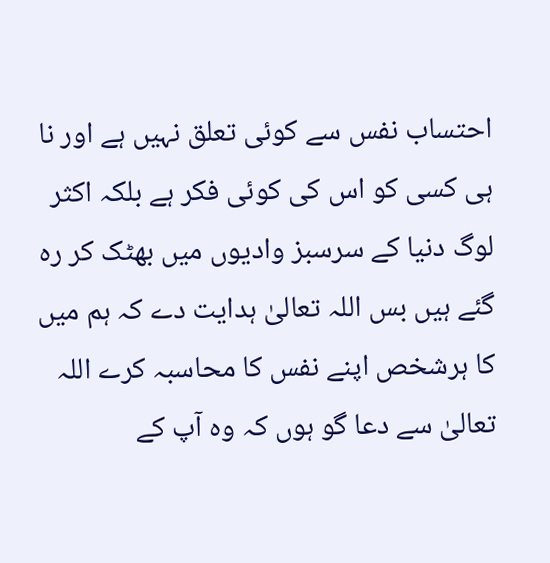احتساب نفس سے کوئی تعلق نہیں ہے اور نا ہی کسی کو اس کی کوئی فکر ہے بلکہ اکثر لوگ دنیا کے سرسبز وادیوں میں بھٹک کر رہ گئے ہیں بس اللہ تعالیٰ ہدایت دے کہ ہم میں کا ہرشخص اپنے نفس کا محاسبہ کرے اللہ تعالیٰ سے دعا گو ہوں کہ وہ آپ کے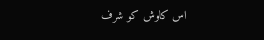اس کاوش کو شرف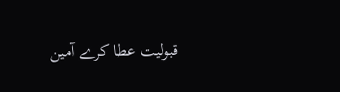قبولیت عطا کرے آمین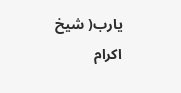یارب( شیخ اکرام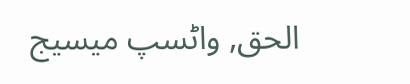الحق, واٹسپ میسیج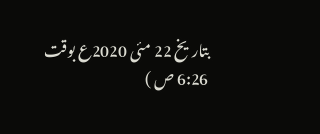بتاریخ 22 مئی 2020ع بوقت 6:26 ص )